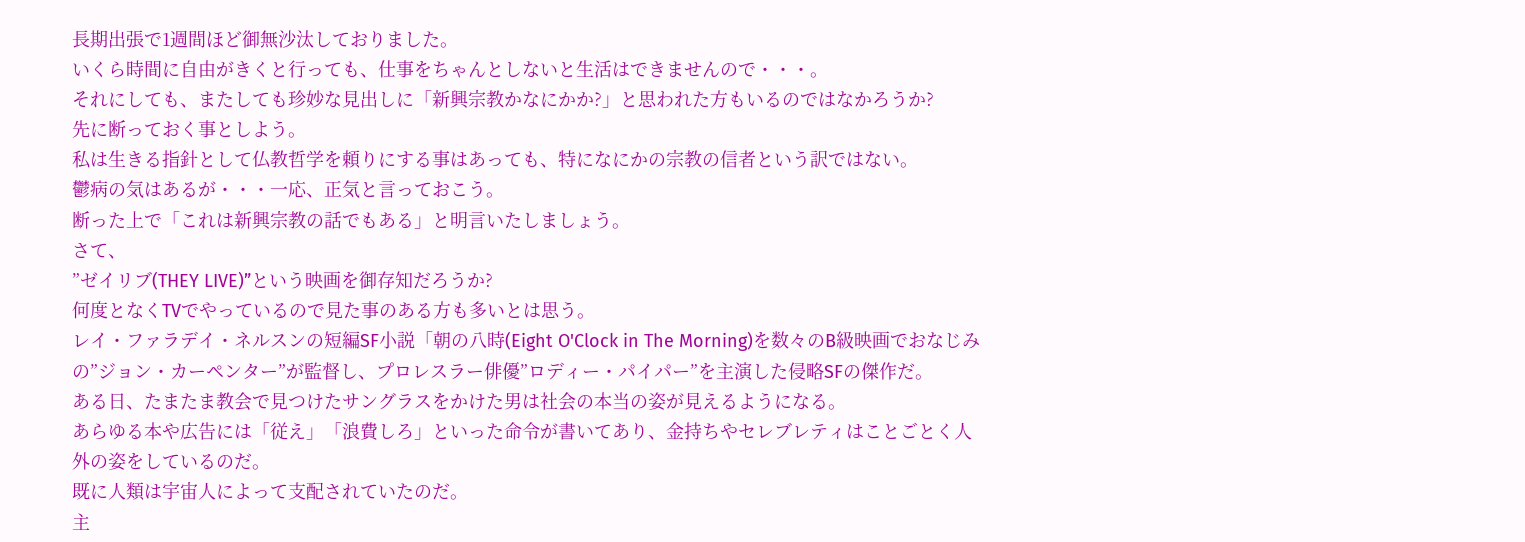長期出張で1週間ほど御無沙汰しておりました。
いくら時間に自由がきくと行っても、仕事をちゃんとしないと生活はできませんので・・・。
それにしても、またしても珍妙な見出しに「新興宗教かなにかか?」と思われた方もいるのではなかろうか?
先に断っておく事としよう。
私は生きる指針として仏教哲学を頼りにする事はあっても、特になにかの宗教の信者という訳ではない。
鬱病の気はあるが・・・一応、正気と言っておこう。
断った上で「これは新興宗教の話でもある」と明言いたしましょう。
さて、
”ゼイリブ(THEY LIVE)”という映画を御存知だろうか?
何度となくTVでやっているので見た事のある方も多いとは思う。
レイ・ファラデイ・ネルスンの短編SF小説「朝の八時(Eight O'Clock in The Morning)を数々のB級映画でおなじみの”ジョン・カーペンター”が監督し、プロレスラー俳優”ロディー・パイパー”を主演した侵略SFの傑作だ。
ある日、たまたま教会で見つけたサングラスをかけた男は社会の本当の姿が見えるようになる。
あらゆる本や広告には「従え」「浪費しろ」といった命令が書いてあり、金持ちやセレブレティはことごとく人外の姿をしているのだ。
既に人類は宇宙人によって支配されていたのだ。
主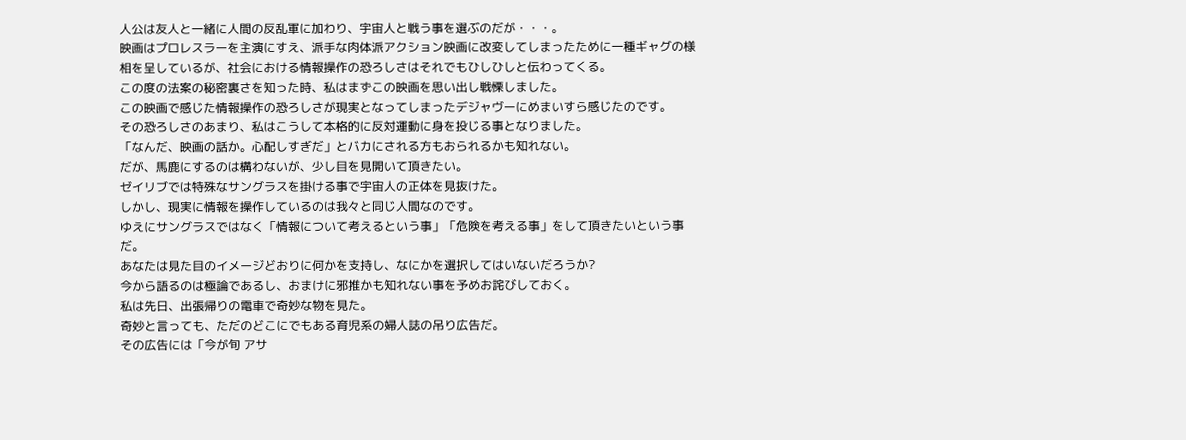人公は友人と一緒に人間の反乱軍に加わり、宇宙人と戦う事を選ぶのだが・・・。
映画はプロレスラーを主演にすえ、派手な肉体派アクション映画に改変してしまったために一種ギャグの様相を呈しているが、社会における情報操作の恐ろしさはそれでもひしひしと伝わってくる。
この度の法案の秘密裏さを知った時、私はまずこの映画を思い出し戦慄しました。
この映画で感じた情報操作の恐ろしさが現実となってしまったデジャヴーにめまいすら感じたのです。
その恐ろしさのあまり、私はこうして本格的に反対運動に身を投じる事となりました。
「なんだ、映画の話か。心配しすぎだ」とバカにされる方もおられるかも知れない。
だが、馬鹿にするのは構わないが、少し目を見開いて頂きたい。
ゼイリブでは特殊なサングラスを掛ける事で宇宙人の正体を見抜けた。
しかし、現実に情報を操作しているのは我々と同じ人間なのです。
ゆえにサングラスではなく「情報について考えるという事」「危険を考える事」をして頂きたいという事だ。
あなたは見た目のイメージどおりに何かを支持し、なにかを選択してはいないだろうか?
今から語るのは極論であるし、おまけに邪推かも知れない事を予めお詫びしておく。
私は先日、出張帰りの電車で奇妙な物を見た。
奇妙と言っても、ただのどこにでもある育児系の婦人誌の吊り広告だ。
その広告には「今が旬 アサ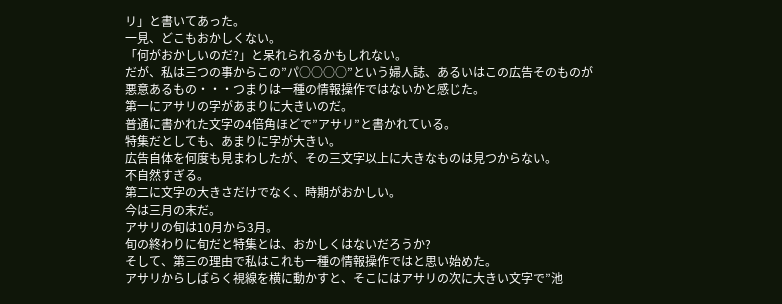リ」と書いてあった。
一見、どこもおかしくない。
「何がおかしいのだ?」と呆れられるかもしれない。
だが、私は三つの事からこの”パ○○○○”という婦人誌、あるいはこの広告そのものが悪意あるもの・・・つまりは一種の情報操作ではないかと感じた。
第一にアサリの字があまりに大きいのだ。
普通に書かれた文字の4倍角ほどで”アサリ”と書かれている。
特集だとしても、あまりに字が大きい。
広告自体を何度も見まわしたが、その三文字以上に大きなものは見つからない。
不自然すぎる。
第二に文字の大きさだけでなく、時期がおかしい。
今は三月の末だ。
アサリの旬は10月から3月。
旬の終わりに旬だと特集とは、おかしくはないだろうか?
そして、第三の理由で私はこれも一種の情報操作ではと思い始めた。
アサリからしばらく視線を横に動かすと、そこにはアサリの次に大きい文字で”池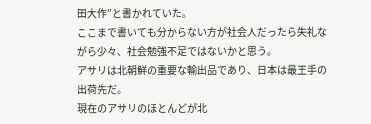田大作”と書かれていた。
ここまで書いても分からない方が社会人だったら失礼ながら少々、社会勉強不足ではないかと思う。
アサリは北朝鮮の重要な輸出品であり、日本は最王手の出荷先だ。
現在のアサリのほとんどが北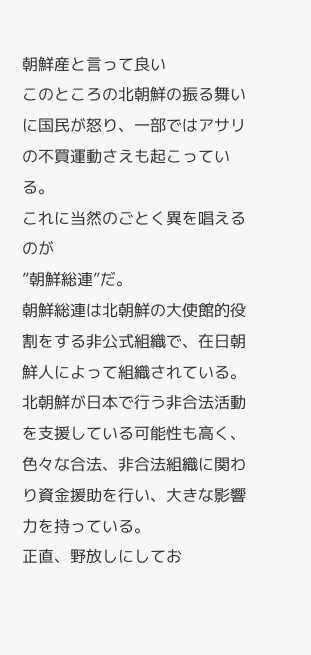朝鮮産と言って良い
このところの北朝鮮の振る舞いに国民が怒り、一部ではアサリの不買運動さえも起こっている。
これに当然のごとく異を唱えるのが
”朝鮮総連”だ。
朝鮮総連は北朝鮮の大使館的役割をする非公式組織で、在日朝鮮人によって組織されている。
北朝鮮が日本で行う非合法活動を支援している可能性も高く、色々な合法、非合法組織に関わり資金援助を行い、大きな影響力を持っている。
正直、野放しにしてお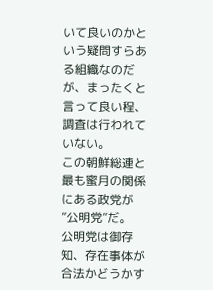いて良いのかという疑問すらある組織なのだが、まったくと言って良い程、調査は行われていない。
この朝鮮総連と最も蜜月の関係にある政党が
”公明党”だ。
公明党は御存知、存在事体が合法かどうかす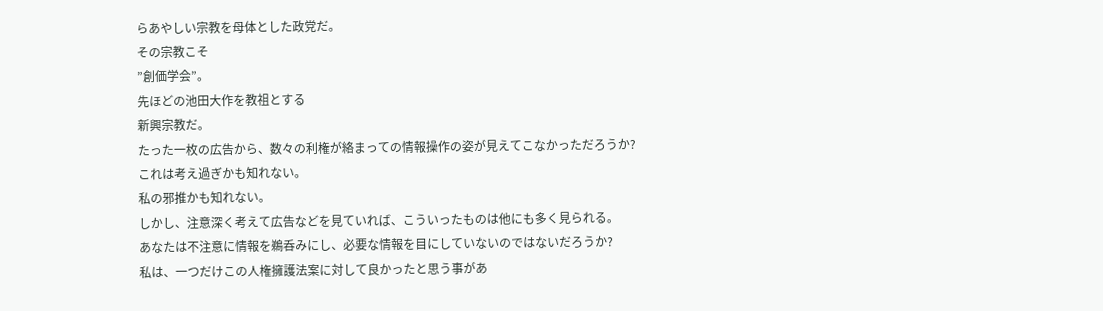らあやしい宗教を母体とした政党だ。
その宗教こそ
”創価学会”。
先ほどの池田大作を教祖とする
新興宗教だ。
たった一枚の広告から、数々の利権が絡まっての情報操作の姿が見えてこなかっただろうか?
これは考え過ぎかも知れない。
私の邪推かも知れない。
しかし、注意深く考えて広告などを見ていれば、こういったものは他にも多く見られる。
あなたは不注意に情報を鵜呑みにし、必要な情報を目にしていないのではないだろうか?
私は、一つだけこの人権擁護法案に対して良かったと思う事があ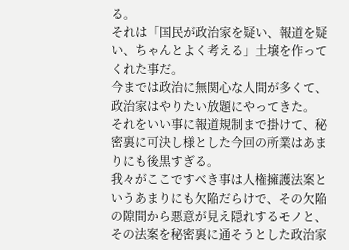る。
それは「国民が政治家を疑い、報道を疑い、ちゃんとよく考える」土壌を作ってくれた事だ。
今までは政治に無関心な人間が多くて、政治家はやりたい放題にやってきた。
それをいい事に報道規制まで掛けて、秘密裏に可決し様とした今回の所業はあまりにも後黒すぎる。
我々がここですべき事は人権擁護法案というあまりにも欠陥だらけで、その欠陥の隙間から悪意が見え隠れするモノと、その法案を秘密裏に通そうとした政治家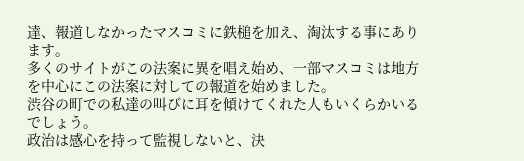達、報道しなかったマスコミに鉄槌を加え、淘汰する事にあります。
多くのサイトがこの法案に異を唱え始め、一部マスコミは地方を中心にこの法案に対しての報道を始めました。
渋谷の町での私達の叫びに耳を傾けてくれた人もいくらかいるでしょう。
政治は感心を持って監視しないと、決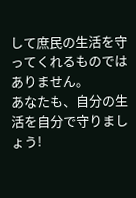して庶民の生活を守ってくれるものではありません。
あなたも、自分の生活を自分で守りましょう!